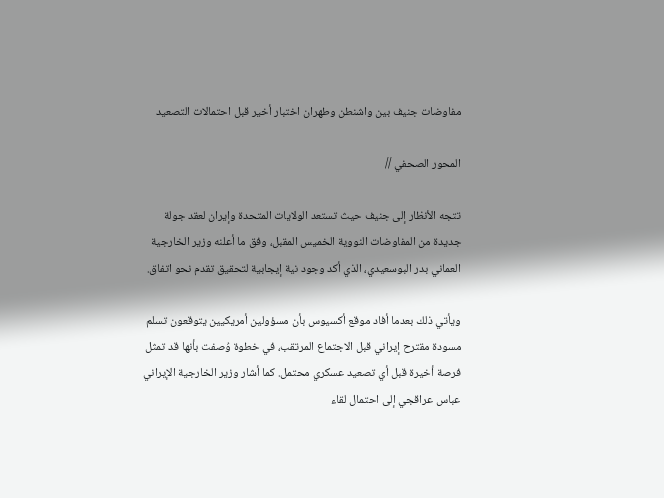مفاوضات جنيف بين واشنطن وطهران اختبار أخير قبل احتمالات التصعيد

المحور الصحفي //

تتجه الأنظار إلى جنيف حيث تستعد الولايات المتحدة وإيران لعقد جولة جديدة من المفاوضات النووية الخميس المقبل، وفق ما أعلنه وزير الخارجية العماني بدر البوسعيدي، الذي أكد وجود نية إيجابية لتحقيق تقدم نحو اتفاق.

ويأتي ذلك بعدما أفاد موقع أكسيوس بأن مسؤولين أمريكيين يتوقعون تسلم مسودة مقترح إيراني قبل الاجتماع المرتقب، في خطوة وُصفت بأنها قد تمثل فرصة أخيرة قبل أي تصعيد عسكري محتمل. كما أشار وزير الخارجية الإيراني عباس عراقجي إلى احتمال لقاء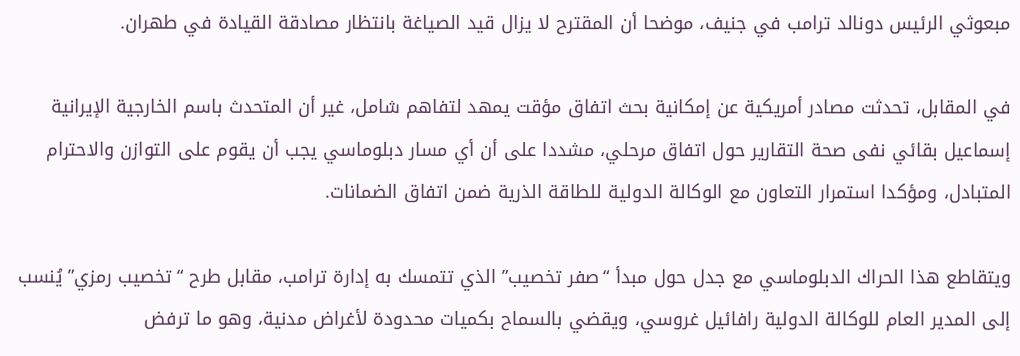مبعوثي الرئيس دونالد ترامب في جنيف، موضحا أن المقترح لا يزال قيد الصياغة بانتظار مصادقة القيادة في طهران.

في المقابل، تحدثت مصادر أمريكية عن إمكانية بحث اتفاق مؤقت يمهد لتفاهم شامل، غير أن المتحدث باسم الخارجية الإيرانية إسماعيل بقائي نفى صحة التقارير حول اتفاق مرحلي، مشددا على أن أي مسار دبلوماسي يجب أن يقوم على التوازن والاحترام المتبادل، ومؤكدا استمرار التعاون مع الوكالة الدولية للطاقة الذرية ضمن اتفاق الضمانات.

ويتقاطع هذا الحراك الدبلوماسي مع جدل حول مبدأ “صفر تخصيب” الذي تتمسك به إدارة ترامب، مقابل طرح “تخصيب رمزي” يُنسب إلى المدير العام للوكالة الدولية رافائيل غروسي، ويقضي بالسماح بكميات محدودة لأغراض مدنية، وهو ما ترفض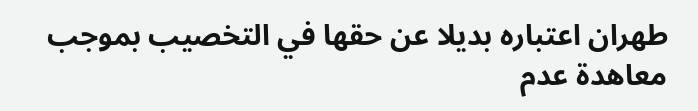طهران اعتباره بديلا عن حقها في التخصيب بموجب معاهدة عدم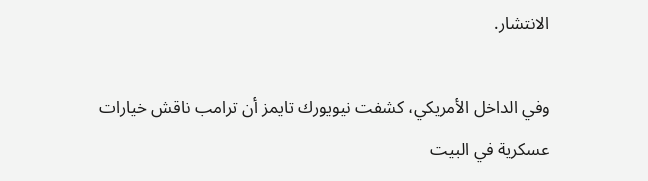الانتشار.

وفي الداخل الأمريكي، كشفت نيويورك تايمز أن ترامب ناقش خيارات عسكرية في البيت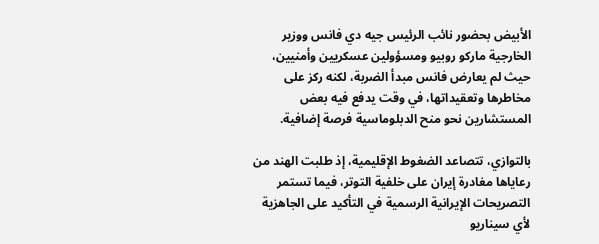الأبيض بحضور نائب الرئيس جيه دي فانس ووزير الخارجية ماركو روبيو ومسؤولين عسكريين وأمنيين، حيث لم يعارض فانس مبدأ الضربة، لكنه ركز على مخاطرها وتعقيداتها، في وقت يدفع فيه بعض المستشارين نحو منح الدبلوماسية فرصة إضافية.

بالتوازي، تتصاعد الضغوط الإقليمية، إذ طلبت الهند من رعاياها مغادرة إيران على خلفية التوتر، فيما تستمر التصريحات الإيرانية الرسمية في التأكيد على الجاهزية لأي سيناريو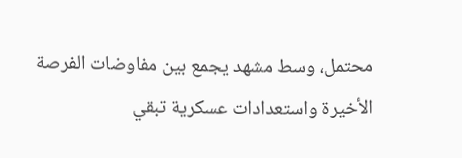محتمل، وسط مشهد يجمع بين مفاوضات الفرصة الأخيرة واستعدادات عسكرية تبقي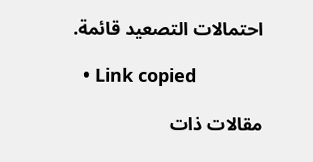احتمالات التصعيد قائمة.

  • Link copied

مقالات ذات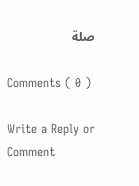صلة

Comments ( 0 )

Write a Reply or Comment